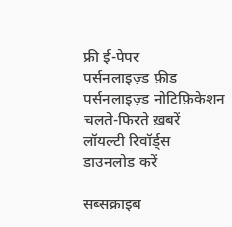फ्री ई-पेपर
पर्सनलाइज़्ड फ़ीड
पर्सनलाइज़्ड नोटिफ़िकेशन
चलते-फिरते ख़बरें
लॉयल्टी रिवॉर्ड्स
डाउनलोड करें

सब्सक्राइब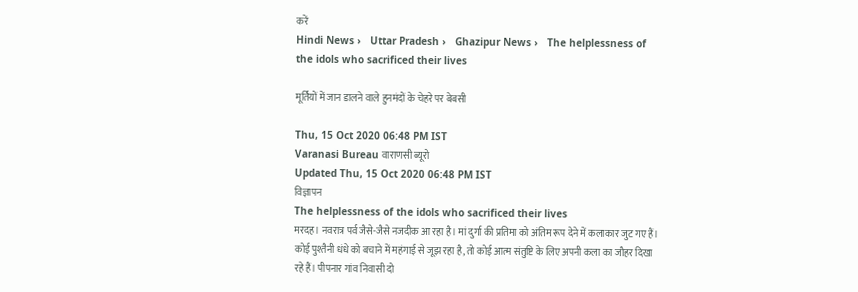करें
Hindi News ›   Uttar Pradesh ›   Ghazipur News ›   The helplessness of the idols who sacrificed their lives

मूर्तियों में जान डालने वाले हुनमंदों के चेहरे पर बेबसी

Thu, 15 Oct 2020 06:48 PM IST
Varanasi Bureau वाराणसी ब्यूरो
Updated Thu, 15 Oct 2020 06:48 PM IST
विज्ञापन
The helplessness of the idols who sacrificed their lives
मरदह। नवरात्र पर्व जैसे-जैसे नजदीक आ रहा है। मां दुर्गा की प्रतिमा को अंतिम रूप देने में कलाकार जुट गए हैं। कोई पुश्तैनी धंधे को बचाने में महंगाई से जूझ रहा है, तो कोई आत्म संतुष्टि के लिए अपनी कला का जौहर दिखा रहे हैं। पीपनार गांव निवासी दो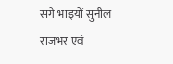सगे भाइयों सुनील राजभर एवं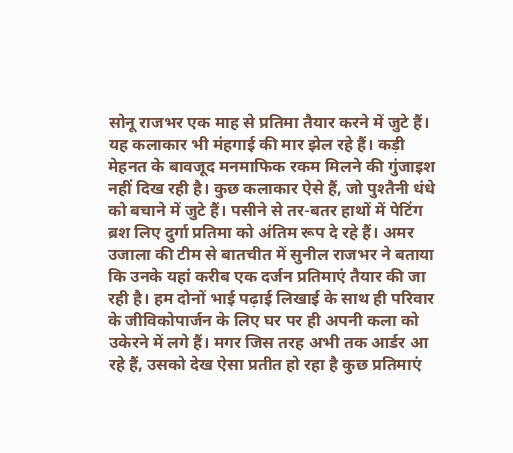सोनू राजभर एक माह से प्रतिमा तैयार करने में जुटे हैं। यह कलाकार भी मंहगाई की मार झेल रहे हैं। कड़ी मेहनत के बावजूद मनमाफिक रकम मिलने की गुंजाइश नहीं दिख रही है। कुछ कलाकार ऐसे हैं, जो पुश्तैनी धंधे को बचाने में जुटे हैं। पसीने से तर-बतर हाथों में पेटिंग ब्रश लिए दुर्गा प्रतिमा को अंतिम रूप दे रहे हैं। अमर उजाला की टीम से बातचीत में सुनील राजभर ने बताया कि उनके यहां करीब एक दर्जन प्रतिमाएं तैयार की जा रही है। हम दोनों भाई पढ़ाई लिखाई के साथ ही परिवार के जीविकोपार्जन के लिए घर पर ही अपनी कला को उकेरने में लगे हैं। मगर जिस तरह अभी तक आर्डर आ रहे हैं, उसको देख ऐसा प्रतीत हो रहा है कुछ प्रतिमाएं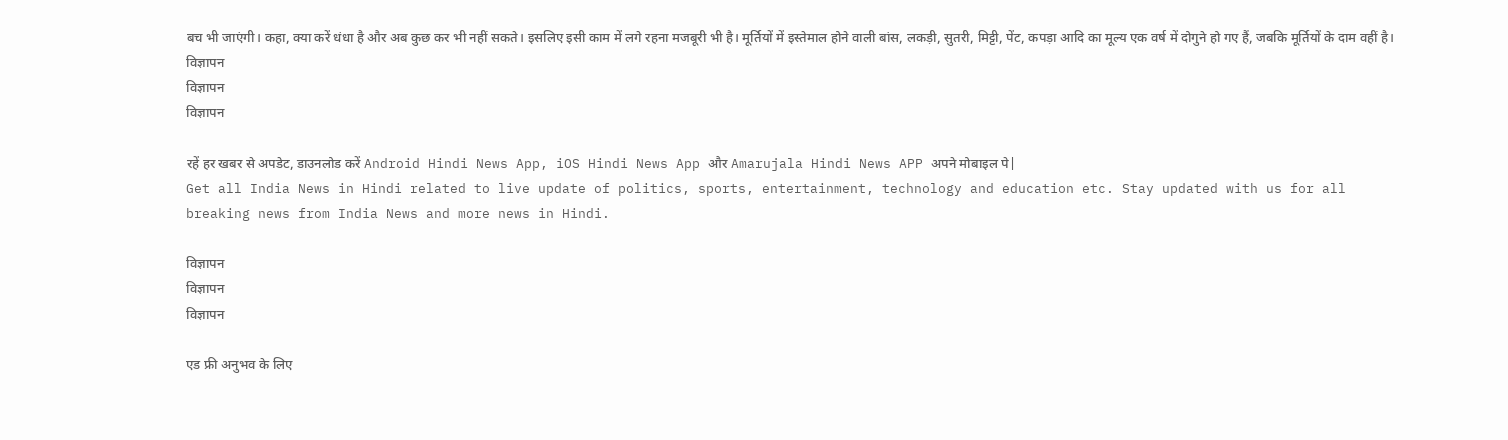बच भी जाएंगी। कहा, क्या करें धंधा है और अब कुछ कर भी नहीं सकते। इसलिए इसी काम में लगे रहना मजबूरी भी है। मूर्तियों में इस्तेमाल होने वाली बांस, लकड़ी, सुतरी, मिट्टी, पेंट, कपड़ा आदि का मूल्य एक वर्ष में दोगुने हो गए हैं, जबकि मूर्तियों के दाम वहीं है।
विज्ञापन
विज्ञापन
विज्ञापन

रहें हर खबर से अपडेट, डाउनलोड करें Android Hindi News App, iOS Hindi News App और Amarujala Hindi News APP अपने मोबाइल पे|
Get all India News in Hindi related to live update of politics, sports, entertainment, technology and education etc. Stay updated with us for all breaking news from India News and more news in Hindi.

विज्ञापन
विज्ञापन
विज्ञापन

एड फ्री अनुभव के लिए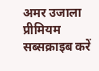अमर उजाला प्रीमियम सब्सक्राइब करें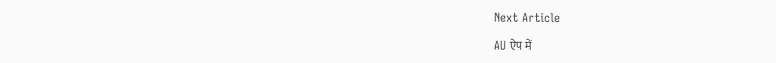Next Article

AU ऐप में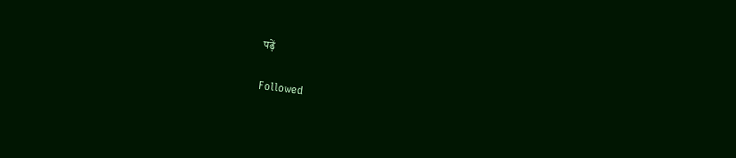पढ़ें

Followed